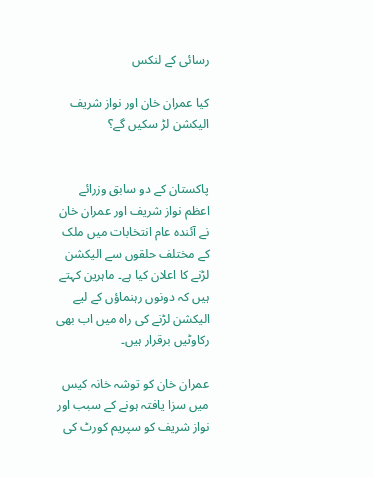رسائی کے لنکس

کیا عمران خان اور نواز شریف الیکشن لڑ سکیں گے؟


پاکستان کے دو سابق وزرائے اعظم نواز شریف اور عمران خان نے آئندہ عام انتخابات میں ملک کے مختلف حلقوں سے الیکشن لڑنے کا اعلان کیا ہے۔ ماہرین کہتے ہیں کہ دونوں رہنماؤں کے لیے الیکشن لڑنے کی راہ میں اب بھی رکاوٹیں برقرار ہیں۔

عمران خان کو توشہ خانہ کیس میں سزا یافتہ ہونے کے سبب اور نواز شریف کو سپریم کورٹ کی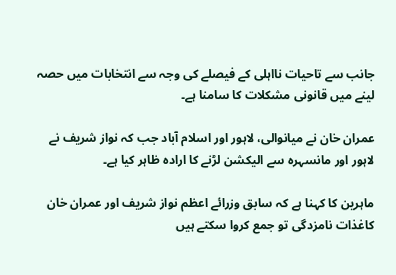جانب سے تاحیات نااہلی کے فیصلے کی وجہ سے انتخابات میں حصہ لینے میں قانونی مشکلات کا سامنا ہے۔

عمران خان نے میانوالی، لاہور اور اسلام آباد جب کہ نواز شریف نے لاہور اور مانسہرہ سے الیکشن لڑنے کا ارادہ ظاہر کیا ہے۔

ماہرین کا کہنا ہے کہ سابق وزرائے اعظم نواز شریف اور عمران خان کاغذات نامزدگی تو جمع کروا سکتے ہیں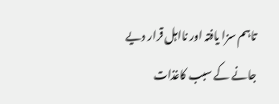تاہم سزا یافتہ اور نااہل قرار دیے جانے کے سبب کاغذات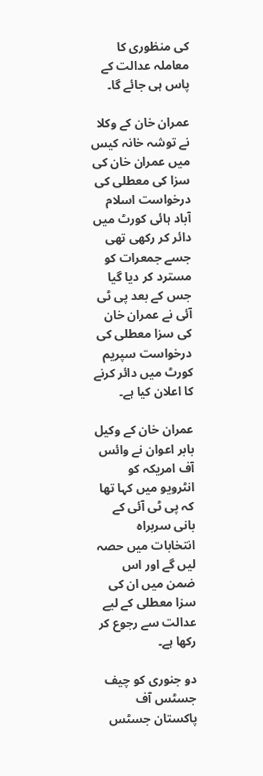کی منظوری کا معاملہ عدالت کے پاس ہی جائے گا۔

عمران خان کے وکلا نے توشہ خانہ کیس میں عمران خان کی سزا کی معطلی کی درخواست اسلام آباد ہائی کورٹ میں دائر کر رکھی تھی جسے جمعرات کو مسترد کر دیا گیا جس کے بعد پی ٹی آئی نے عمران خان کی سزا معطلی کی درخواست سپریم کورٹ میں دائر کرنے کا اعلان کیا ہے۔

عمران خان کے وکیل بابر اعوان نے وائس آف امریکہ کو انٹرویو میں کہا تھا کہ پی ٹی آئی کے بانی سربراہ انتخابات میں حصہ لیں گے اور اس ضمن میں ان کی سزا معطلی کے لیے عدالت سے رجوع کر رکھا ہے۔

دو جنوری کو چیف جسٹس آف پاکستان جسٹس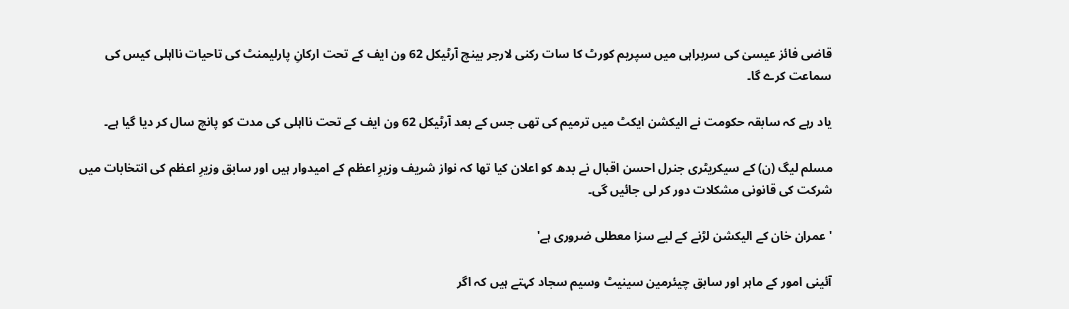قاضی فائز عیسیٰ کی سربراہی میں سپریم کورٹ کا سات رکنی لارجر بینچ آرٹیکل 62 ون ایف کے تحت ارکانِ پارلیمنٹ کی تاحیات نااہلی کیس کی سماعت کرے گا۔

یاد رہے کہ سابقہ حکومت نے الیکشن ایکٹ میں ترمیم کی تھی جس کے بعد آرٹیکل 62 ون ایف کے تحت نااہلی کی مدت کو پانچ سال کر دیا گیا ہے۔

مسلم لیگ (ن) کے سیکریٹری جنرل احسن اقبال نے بدھ کو اعلان کیا تھا کہ نواز شریف وزیرِ اعظم کے امیدوار ہیں اور سابق وزیرِ اعظم کی انتخابات میں شرکت کی قانونی مشکلات دور کر لی جائیں گی۔

'عمران خان کے الیکشن لڑنے کے لیے سزا معطلی ضروری ہے'

آئینی امور کے ماہر اور سابق چیئرمین سینیٹ وسیم سجاد کہتے ہیں کہ اگر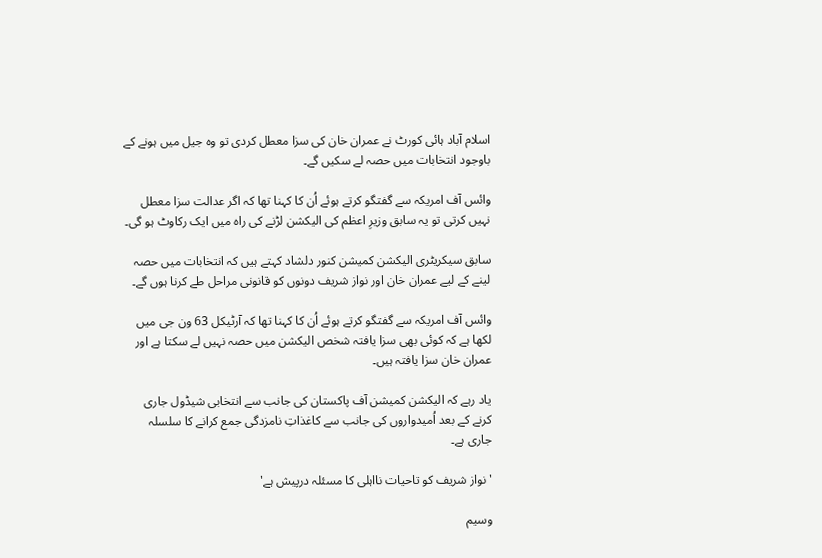اسلام آباد ہائی کورٹ نے عمران خان کی سزا معطل کردی تو وہ جیل میں ہونے کے باوجود انتخابات میں حصہ لے سکیں گے۔

وائس آف امریکہ سے گفتگو کرتے ہوئے اُن کا کہنا تھا کہ اگر عدالت سزا معطل نہیں کرتی تو یہ سابق وزیرِ اعظم کی الیکشن لڑنے کی راہ میں ایک رکاوٹ ہو گی۔

سابق سیکریٹری الیکشن کمیشن کنور دلشاد کہتے ہیں کہ انتخابات میں حصہ لینے کے لیے عمران خان اور نواز شریف دونوں کو قانونی مراحل طے کرنا ہوں گے۔

وائس آف امریکہ سے گفتگو کرتے ہوئے اُن کا کہنا تھا کہ آرٹیکل 63 ون جی میں لکھا ہے کہ کوئی بھی سزا یافتہ شخص الیکشن میں حصہ نہیں لے سکتا ہے اور عمران خان سزا یافتہ ہیں۔

یاد رہے کہ الیکشن کمیشن آف پاکستان کی جانب سے انتخابی شیڈول جاری کرنے کے بعد اُمیدواروں کی جانب سے کاغذاتِ نامزدگی جمع کرانے کا سلسلہ جاری ہے۔

'نواز شریف کو تاحیات نااہلی کا مسئلہ درپیش ہے'

وسیم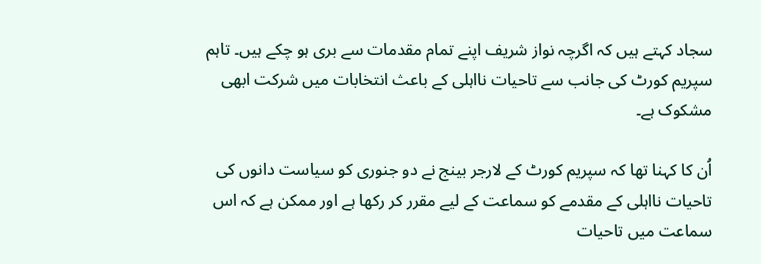سجاد کہتے ہیں کہ اگرچہ نواز شریف اپنے تمام مقدمات سے بری ہو چکے ہیں۔ تاہم سپریم کورٹ کی جانب سے تاحیات نااہلی کے باعث انتخابات میں شرکت ابھی مشکوک ہے۔

اُن کا کہنا تھا کہ سپریم کورٹ کے لارجر بینج نے دو جنوری کو سیاست دانوں کی تاحیات نااہلی کے مقدمے کو سماعت کے لیے مقرر کر رکھا ہے اور ممکن ہے کہ اس سماعت میں تاحیات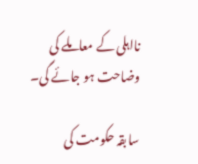نااہلی کے معاملے کی وضاحت ہو جائے گی۔

سابقہ حکومت کی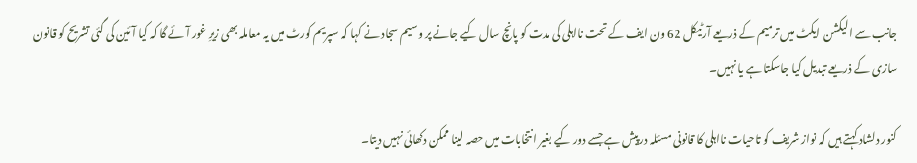جانب سے الیکشن ایکٹ میں ترمیم کے ذریعے آرٹیکل 62 ون ایف کے تحت نااہلی کی مدت کو پانچ سال کیے جانے پر وسیم سجاد نے کہا کہ سپریم کورٹ میں یہ معاملہ بھی زیرِ غور آئے گا کہ کیا آئین کی گئی تشریح کو قانون سازی کے ذریعے تبدیل کیا جاسکتا ہے یا نہیں۔

کنور دلشاد کہتے ہیں کہ نواز شریف کو تاحیات نااہلی کا قانونی مسئلہ درپیش ہے جسے دور کیے بغیر انتخابات میں حصہ لینا ممکن دکھائی نہیں دیتا۔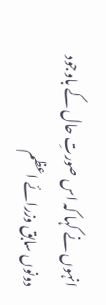انہوں نے کہا کہ اس صورتِ حال کے باوجود دونوں سابق وزرائے اعظم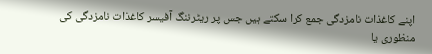اپنے کاغذات نامزدگی جمع کرا سکتے ہیں جس پر ریٹرننگ آفیسر کاغذات نامزدگی کی منظوری یا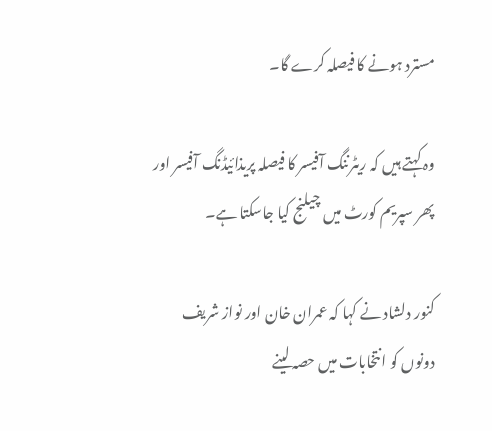مسترد ہونے کا فیصلہ کرے گا۔

وہ کہتے ہیں کہ ریٹرننگ آفیسر کا فیصلہ پریذائیڈنگ آفیسر اور پھر سپریم کورٹ میں چیلنج کیا جاسکتا ہے۔

کنور دلشاد نے کہا کہ عمران خان اور نواز شریف دونوں کو انتخابات میں حصہ لینے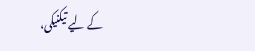کے لیے تیکنیکی،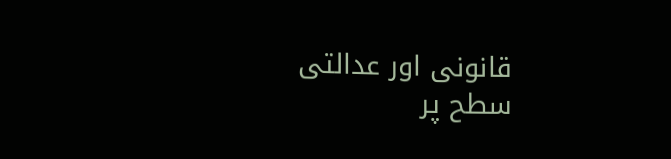قانونی اور عدالتی سطح پر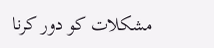مشکلات کو دور کرنا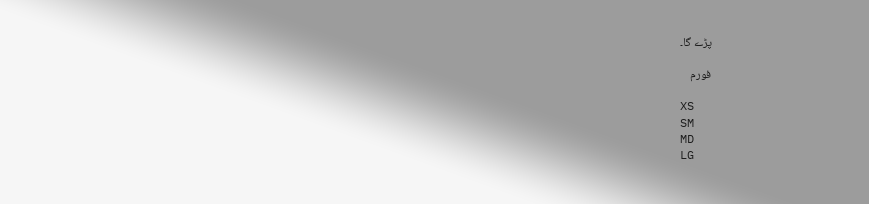پڑے گا۔

فورم

XS
SM
MD
LG